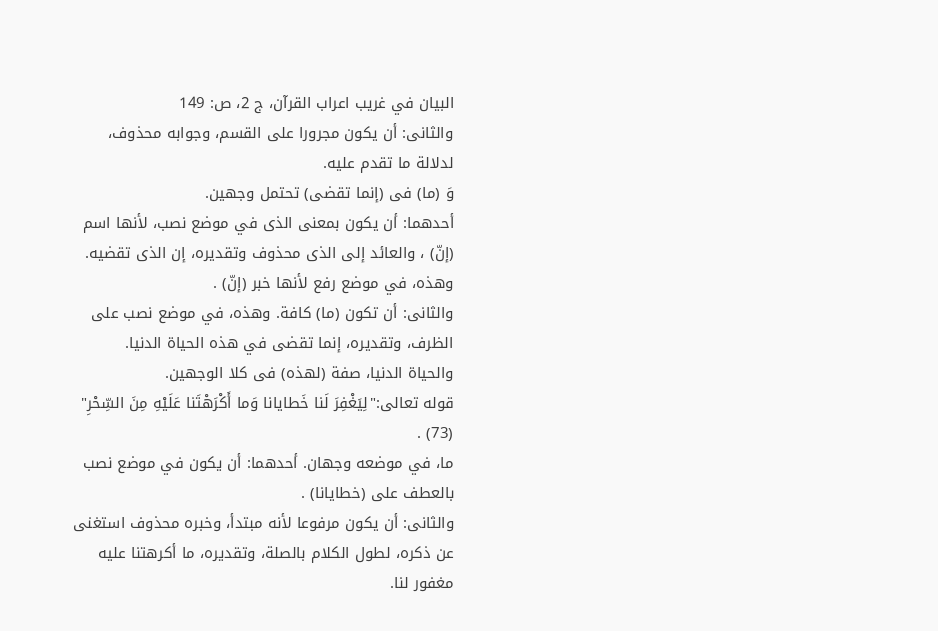البيان في غريب اعراب القرآن، ج 2، ص: 149
والثانى: أن يكون مجرورا على القسم، وجوابه محذوف، لدلالة ما تقدم عليه.
وَ (ما) فى (إنما تقضى) تحتمل وجهين.
أحدهما: أن يكون بمعنى الذى في موضع نصب، لأنها اسم (إنّ) ، والعائد إلى الذى محذوف وتقديره، إن الذى تقضيه. وهذه، في موضع رفع لأنها خبر (إنّ) .
والثانى: أن تكون (ما) كافة. وهذه، في موضع نصب على الظرف، وتقديره، إنما تقضى في هذه الحياة الدنيا.
والحياة الدنيا، صفة (لهذه) فى كلا الوجهين.
قوله تعالى:"لِيَغْفِرَ لَنا خَطايانا وَما أَكْرَهْتَنا عَلَيْهِ مِنَ السِّحْرِ" (73) .
ما، في موضعه وجهان. أحدهما: أن يكون في موضع نصب بالعطف على (خطايانا) .
والثانى: أن يكون مرفوعا لأنه مبتدأ، وخبره محذوف استغنى عن ذكره، لطول الكلام بالصلة، وتقديره، ما أكرهتنا عليه مغفور لنا.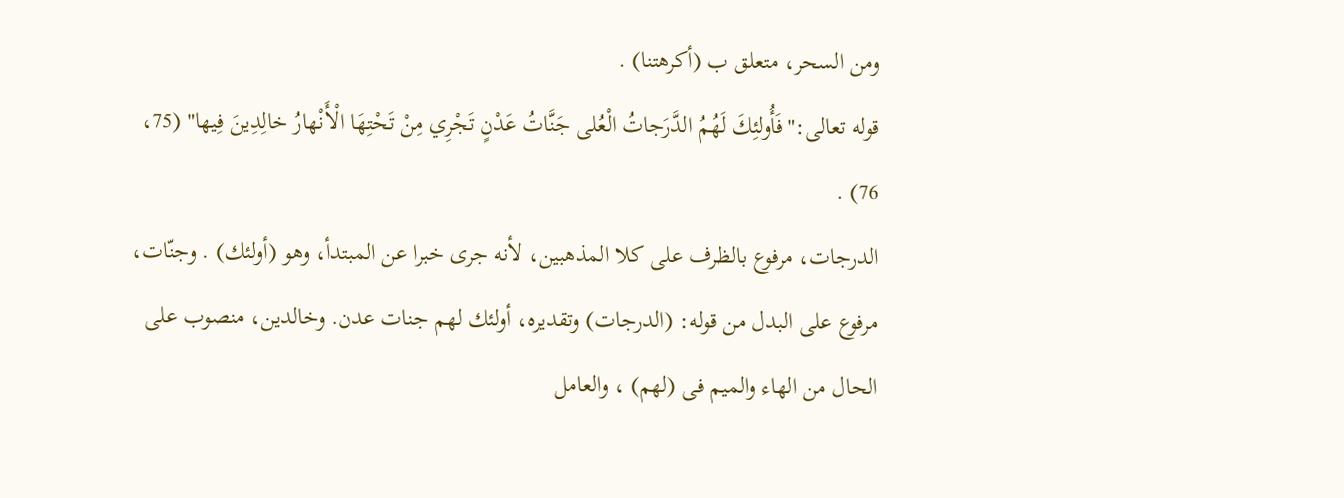ومن السحر، متعلق ب (أكرهتنا) .
قوله تعالى:"فَأُولئِكَ لَهُمُ الدَّرَجاتُ الْعُلى جَنَّاتُ عَدْنٍ تَجْرِي مِنْ تَحْتِهَا الْأَنْهارُ خالِدِينَ فِيها" (75، 76) .
الدرجات، مرفوع بالظرف على كلا المذهبين، لأنه جرى خبرا عن المبتدأ، وهو (أولئك) . وجنّات، مرفوع على البدل من قوله: (الدرجات) وتقديره، أولئك لهم جنات عدن. وخالدين، منصوب على الحال من الهاء والميم فى (لهم) ، والعامل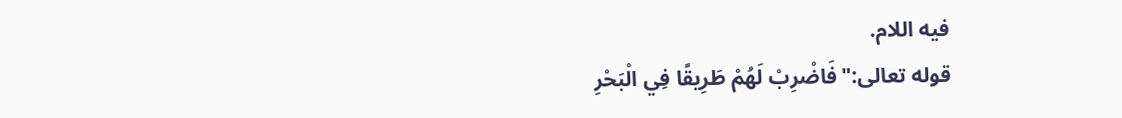فيه اللام.
قوله تعالى:"فَاضْرِبْ لَهُمْ طَرِيقًا فِي الْبَحْرِ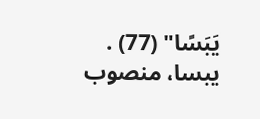يَبَسًا" (77) .
يبسا، منصوب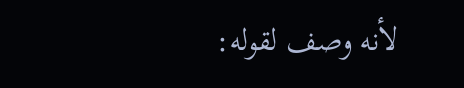لأنه وصف لقوله: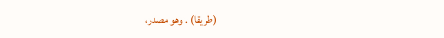(طريقا) . وهو مصدر،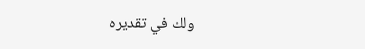ولك في تقديره